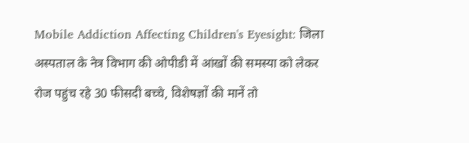Mobile Addiction Affecting Children's Eyesight: जिला अस्पताल के नेत्र विभाग की ओपीडी में आंखों की समस्या को लेकर रोज पहुंच रहे 30 फीसदी बच्चे, विशेषज्ञों की मानें तो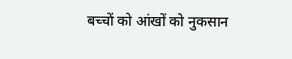बच्चों को आंखों को नुकसान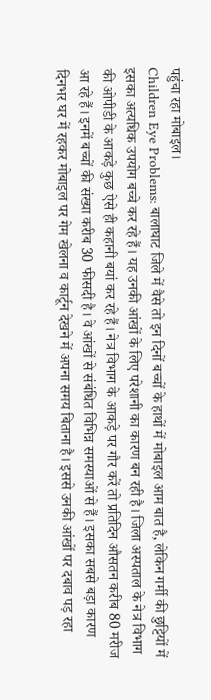पहुंचा रहा मोबाइल।
Children Eye Problems: बालाघाट जिले में वैसे तो इन दिनों बच्चों के हाथों में मोबाइल आम बात है, लेकिन गर्मी की छुट्टियों में इसका अत्यधिक उपयोग बच्चे कर रहे हैं। यह उनकी आंखों के लिए परेशानी का कारण बन रही है। जिला अस्पताल के नेत्र विभाग की ओपीडी के आकड़े कुछ ऐसे ही कहानी बयां कर रहे हैं। नेत्र विभाग के आकड़े पर गौर करें तो प्रतिदिन औसतन करीब 80 मरीज आ रहे हैं। इनमें बच्चों की संख्या करीब 30 फीसदी है। वे आंखों से संबंधित विभिन्न समस्याओं से हैं। इसका सबसे बड़ा कारण दिनभर घर में रहकर मोबाइल पर गेम खेलना व कार्टून देखने में अपना समय बिताना है। इससे उनकी आंखों पर दबाव पड़ रहा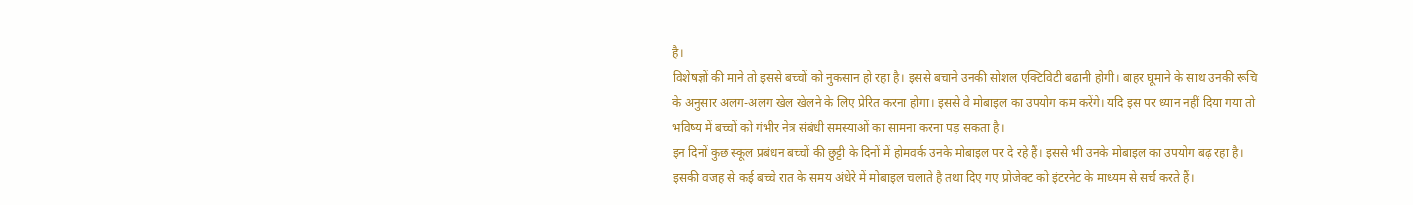है।
विशेषज्ञों की माने तो इससे बच्चों को नुकसान हो रहा है। इससे बचाने उनकी सोशल एक्टिविटी बढानी होगी। बाहर घूमाने के साथ उनकी रूचि के अनुसार अलग-अलग खेल खेलने के लिए प्रेरित करना होगा। इससे वे मोबाइल का उपयोग कम करेंगे। यदि इस पर ध्यान नहीं दिया गया तो भविष्य में बच्चों को गंभीर नेत्र संबंधी समस्याओं का सामना करना पड़ सकता है।
इन दिनों कुछ स्कूल प्रबंधन बच्चों की छुट्टी के दिनों में होमवर्क उनके मोबाइल पर दे रहे हैं। इससे भी उनके मोबाइल का उपयोग बढ़ रहा है। इसकी वजह से कई बच्चे रात के समय अंधेरे में मोबाइल चलाते है तथा दिए गए प्रोजेक्ट को इंटरनेट के माध्यम से सर्च करते हैं।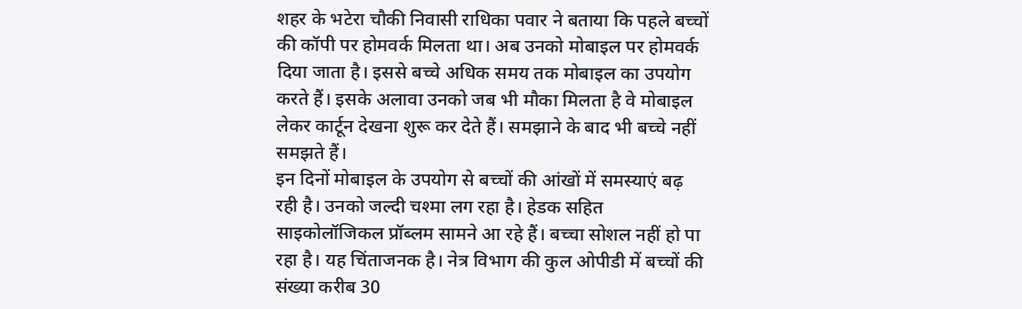शहर के भटेरा चौकी निवासी राधिका पवार ने बताया कि पहले बच्चों की कॉपी पर होमवर्क मिलता था। अब उनको मोबाइल पर होमवर्क दिया जाता है। इससे बच्चे अधिक समय तक मोबाइल का उपयोग करते हैं। इसके अलावा उनको जब भी मौका मिलता है वे मोबाइल लेकर कार्टून देखना शुरू कर देते हैं। समझाने के बाद भी बच्चे नहीं समझते हैं।
इन दिनों मोबाइल के उपयोग से बच्चों की आंखों में समस्याएं बढ़ रही है। उनको जल्दी चश्मा लग रहा है। हेडक सहित साइकोलॉजिकल प्रॉब्लम सामने आ रहे हैं। बच्चा सोशल नहीं हो पा रहा है। यह चिंताजनक है। नेत्र विभाग की कुल ओपीडी में बच्चों की संख्या करीब 30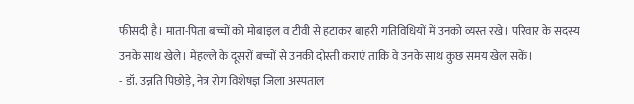फीसदी है। माता-पिता बच्चों को मोबाइल व टीवी से हटाकर बाहरी गतिविधियों में उनको व्यस्त रखे। परिवार के सदस्य उनके साथ खेले। मेहल्ले के दूसरों बच्चों से उनकी दोस्ती कराएं ताकि वे उनके साथ कुछ समय खेल सकें।
- डॉ. उन्नति पिछोड़े, नेत्र रोग विशेषज्ञ जिला अस्पताल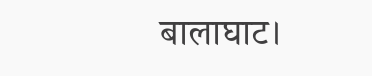बालाघाट।